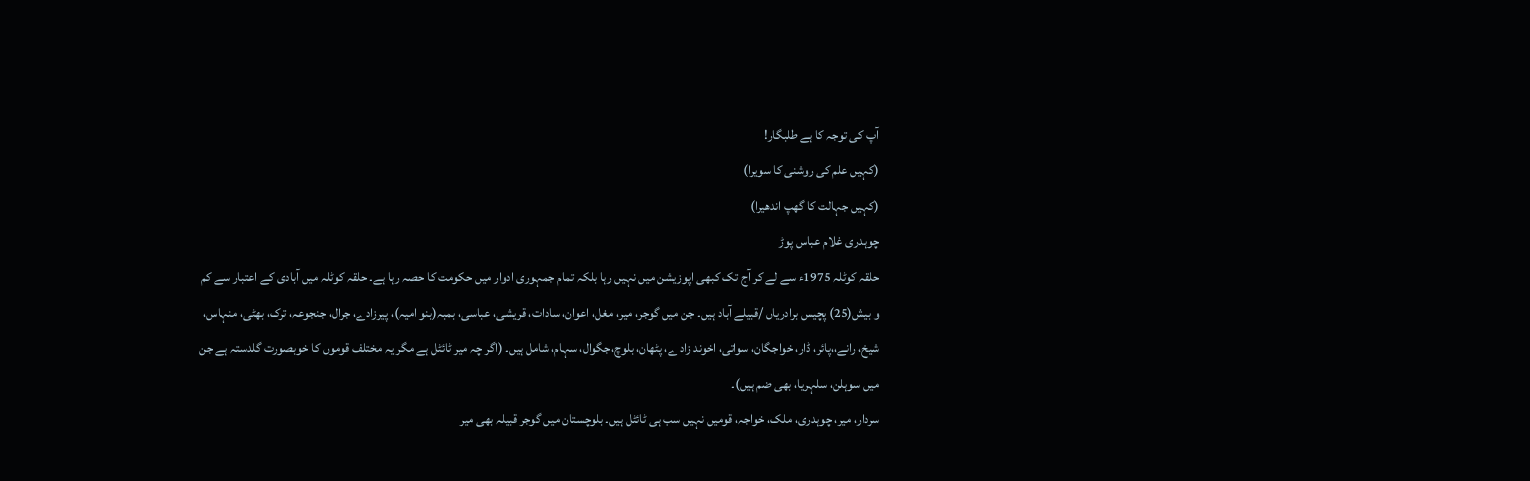آپ کی توجہ کا ہے طلبگار!
(کہیں علم کی روشنی کا سویرا)
(کہیں جہالت کا گھپ اندھیرا)
چوہدری غلام عباس پوڑ
حلقہ کوٹلہ 1975ء سے لے کر آج تک کبھی اپوزیشن میں نہیں رہا بلکہ تمام جمہوری ادوار میں حکومت کا حصہ رہا ہے۔ حلقہ کوٹلہ میں آبادی کے اعتبار سے کم و بیش(25) پچیس برادریاں /قبیلے آباد ہیں۔ جن میں گوجر، میر، مغل، اعوان، سادات، قریشی، عباسی، بمبہ(بنو امیہ)، پیرزادے، جرال، جنجوعہ، ترک، بھٹی، منہاس، شیخ، رانے،،پائر، ڈار، خواجگان، سواتی، اخوند زاد ے، پٹھان، بلوچ،جگوال، سہام، شامل ہیں۔ (اگر چہ میر ٹائٹل ہے مگر یہ مختلف قوموں کا خوبصورت گلدستہ ہے جن میں سوہلن، سلہریا، بھی ضم ہیں)۔
سردار، میر، چوہدری، ملک، خواجہ، قومیں نہیں سب ہی ٹائٹل ہیں۔ بلوچستان میں گوجر قبیلہ بھی میر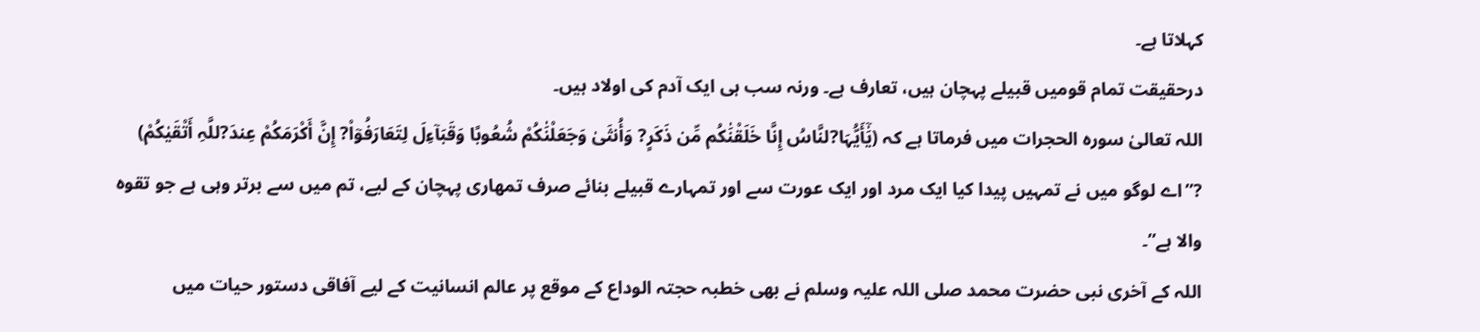کہلاتا ہے۔
درحقیقت تمام قومیں قبیلے پہچان ہیں، تعارف ہے۔ ورنہ سب ہی ایک آدم کی اولاد ہیں۔
اللہ تعالیٰ سورہ الحجرات میں فرماتا ہے کہ (یَٰٓأَیُّہَا?لنَّاسُ إِنَّا خَلَقْنَٰکُم مِّن ذَکَرٍ? وَأُنثَیٰ وَجَعَلْنَٰکُمْ شُعُوبًا وَقَبَآءِلَ لِتَعَارَفُوٓاْ? إِنَّ أَکْرَمَکُمْ عِندَ?للَّہِ أَتْقَیٰکُمْ) ?”اے لوگو میں نے تمہیں پیدا کیا ایک مرد اور ایک عورت سے اور تمہارے قبیلے بنائے صرف تمھاری پہچان کے لیے، تم میں سے برتر وہی ہے جو تقوہ والا ہے”۔
اللہ کے آخری نبی حضرت محمد صلی اللہ علیہ وسلم نے بھی خطبہ حجتہ الوداع کے موقع پر عالم انسانیت کے لیے آفاقی دستور حیات میں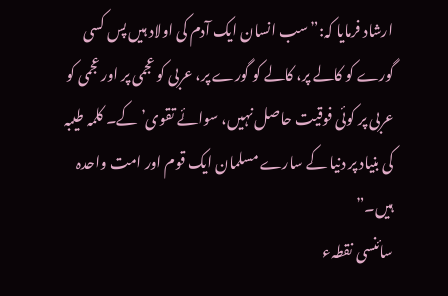ارشاد فرمایا کہ:”سب انسان ایک آدم کی اولاد ہیں پس کسی گورے کو کالے پر، کالے کو گورے پر، عربی کو عجمی پر اور عجمی کو عربی پر کوئی فوقیت حاصل نہیں، سوائے تقوی’ کے۔ کلمہ طیبہ کی بنیاد پر دنیا کے سارے مسلمان ایک قوم اور امت واحدہ ہیں۔”
سائنسی نقطہء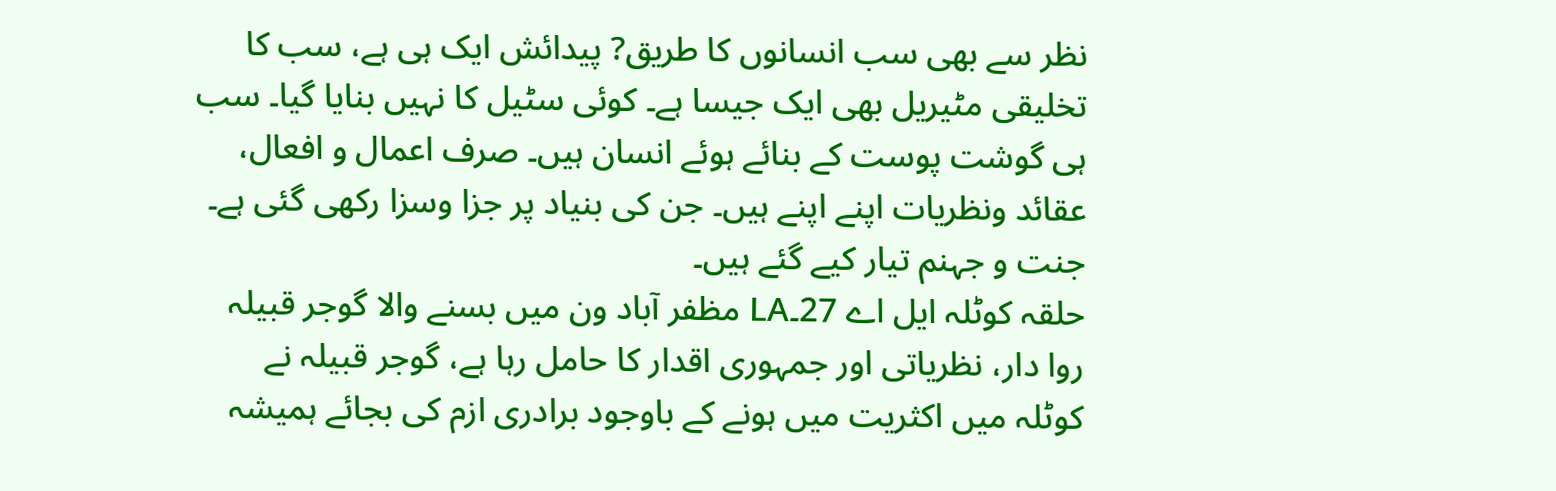نظر سے بھی سب انسانوں کا طریق? پیدائش ایک ہی ہے، سب کا تخلیقی مٹیریل بھی ایک جیسا ہے۔ کوئی سٹیل کا نہیں بنایا گیا۔ سب ہی گوشت پوست کے بنائے ہوئے انسان ہیں۔ صرف اعمال و افعال، عقائد ونظریات اپنے اپنے ہیں۔ جن کی بنیاد پر جزا وسزا رکھی گئی ہے۔ جنت و جہنم تیار کیے گئے ہیں۔
حلقہ کوٹلہ ایل اے 27۔LA مظفر آباد ون میں بسنے والا گوجر قبیلہ روا دار، نظریاتی اور جمہوری اقدار کا حامل رہا ہے، گوجر قبیلہ نے کوٹلہ میں اکثریت میں ہونے کے باوجود برادری ازم کی بجائے ہمیشہ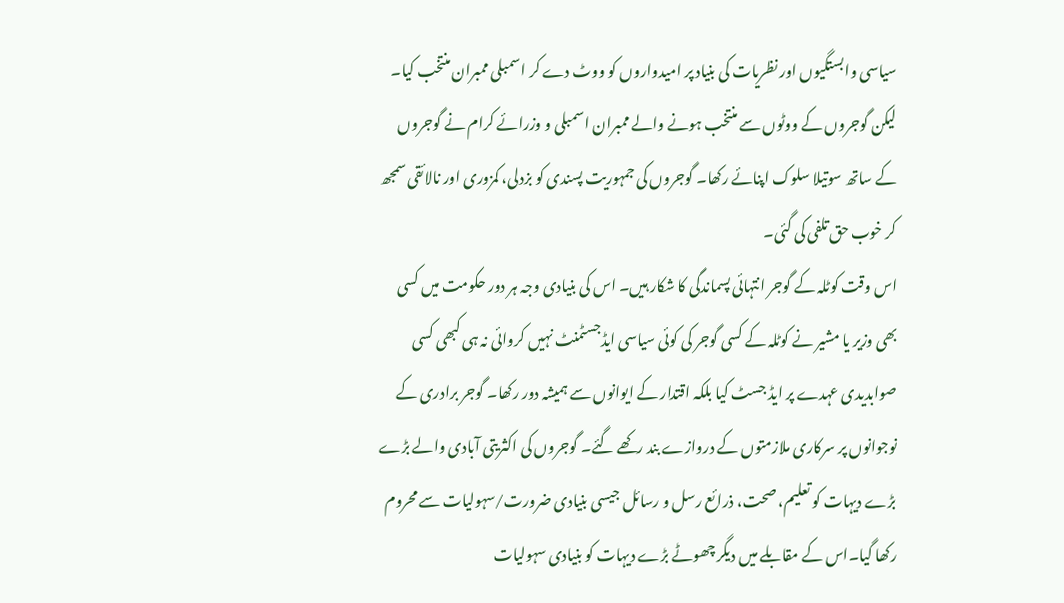سیاسی وابستگیوں اور نظریات کی بنیاد پر امیدواروں کو ووٹ دے کر اسمبلی ممبران منتخب کیا۔ لیکن گوجروں کے ووٹوں سے منتخب ہونے والے ممبران اسمبلی و وزرائے کرام نے گوجروں کے ساتھ سوتیلا سلوک اپنائے رکھا۔ گوجروں کی جمہوریت پسندی کو بزدلی، کمزوری اور نالائقی سمجھ کر خوب حق تلفی کی گئی۔
اس وقت کوٹلہ کے گوجر انتہائی پسماندگی کا شکار ہیں۔ اس کی بنیادی وجہ ہر دور حکومت میں کسی بھی وزیر یا مشیر نے کوٹلہ کے کسی گوجر کی کوئی سیاسی ایڈجسٹمنٹ نہیں کروائی نہ ہی کبھی کسی صوابدیدی عہدے پر ایڈ جسٹ کیا بلکہ اقتدار کے ایوانوں سے ہمیشہ دور رکھا۔ گوجر برادری کے نوجوانوں پر سرکاری ملازمتوں کے دروازے بند رکھے گئے۔ گوجروں کی اکثریتی آبادی والے بڑے بڑے دیہات کو تعلیم، صحت، ذرائع رسل و رسائل جیسی بنیادی ضرورت/سہولیات سے محروم رکھا گیا۔اس کے مقابلے میں دیگر چھوٹے بڑے دیہات کو بنیادی سہولیات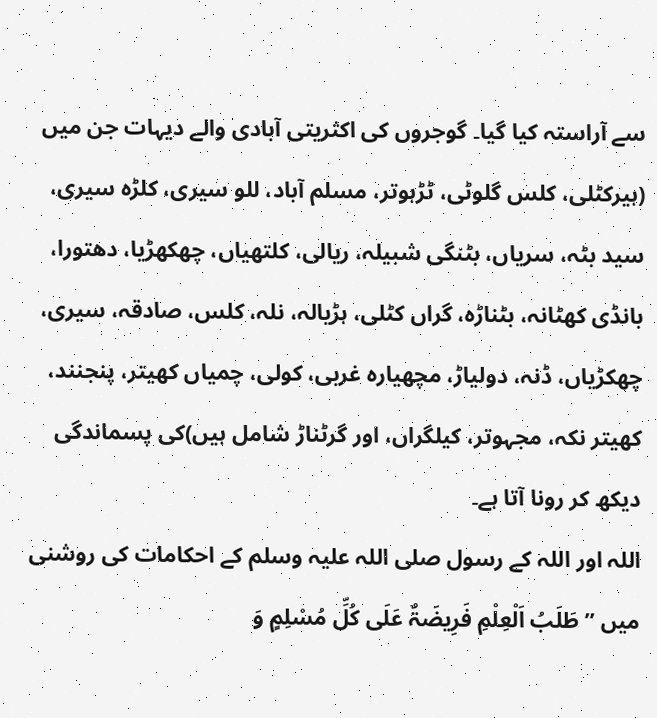سے آراستہ کیا گیا۔ گوجروں کی اکثریتی آبادی والے دیہات جن میں (ہیرکٹلی، کلس گلوٹی، ٹڑہوتر، مسلم آباد، للو سیری، کلڑہ سیری، سید بٹہ، سریاں، بٹنگی شبیلہ، ریالی، کلتھیاں، چھکھڑیا، دھتورا، بانڈی کھٹانہ، بٹناڑہ، گراں کٹلی، ہڑیالہ، نلہ، کلس، صادقہ، سیری، چھکڑیاں، ڈنہ، دولیاڑ، مچھیارہ غربی، کولی، چمیاں کھیتر، پنجنند، کھیتر نکہ، مجہوتر، کیلگراں، اور گرٹناڑ شامل ہیں)کی پسماندگی دیکھ کر رونا آتا ہے۔
اللہ اور اللہ کے رسول صلی اللہ علیہ وسلم کے احکامات کی روشنی میں ” طَلَبُ اَلْعِلْمِ فَرِیضَۃٌ عَلَی کُلِّ مُسْلِمٍ وَ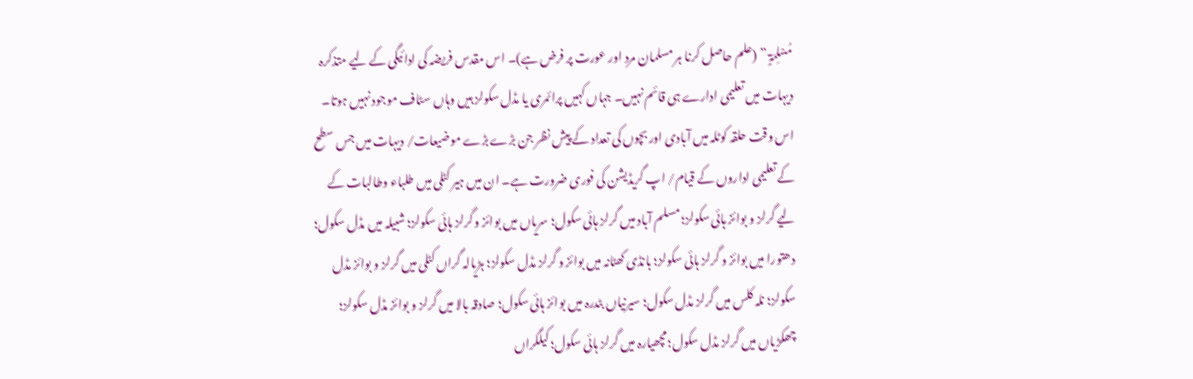مُسْلِمَۃٍ ” (علم حاصل کرنا ہر مسلمان مرد اور عورت پر فرض ہے)۔ اس مقدس فریضہ کی ادائیگی کے لیے متذکرہ دیہات میں تعلیمی ادارے ہی قائم نہیں۔ جہاں کہیں پرائمری یا مڈل سکولز ہیں وہاں سٹاف موجود نہیں ہوتا۔
اس وقت حلقہ کوٹلہ میں آبادی اور بچوں کی تعداد کے پیش نظر جن بڑے بڑے موضیعات/ دیہات میں جس سطح کے تعلیمی اداروں کے قیام/ اپ گریڈیشن کی فوری ضرورت ہے۔ ان میں ہیر کٹلی میں طلباء وطالبات کے لیے گرلز و بوائز ہائی سکولز؛ مسلم آباد میں گرلز ہائی سکول؛ سریاں میں بوائز و گرلز ہائی سکولز؛ شبیلہ میں مڈل سکول؛ دھتورا میں بوائز و گرلز ہائی سکولز؛ بانڈی کھٹانہ میں بوائز و گرلز مڈل سکولز؛ ہڑیالہ گراں کٹلی میں گرلز و بوائز مڈل سکولز؛ نلہ کلس میں گرلز مڈل سکول؛ سیرنیاں بٹدرہ میں بوائز ہائی سکول؛ صادقہ بالا میں گرلز و بوائز مڈل سکولز؛ چھکڑیاں میں گرلز مڈل سکول؛ مچھیارہ میں گرلز ہائی سکول؛ کیلگراں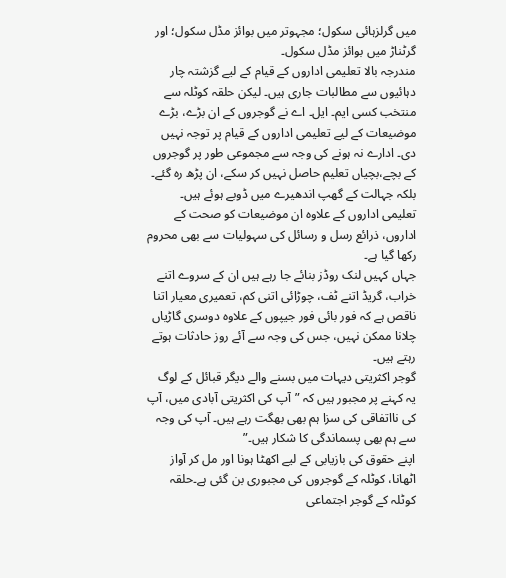میں گرلزہائی سکول؛ مجہوتر میں بوائز مڈل سکول؛ اور گرٹناڑ میں بوائز مڈل سکول۔
مندرجہ بالا تعلیمی اداروں کے قیام کے لیے گزشتہ چار دہائیوں سے مطالبات جاری ہیں۔ لیکن حلقہ کوٹلہ سے منتخب کسی ایم۔ ایل۔ اے نے گوجروں کے ان بڑے، بڑے موضیعات کے لیے تعلیمی اداروں کے قیام پر توجہ نہیں دی۔ ادارے نہ ہونے کی وجہ سے مجموعی طور پر گوجروں کے بچے،بچیاں تعلیم حاصل نہیں کر سکے، ان پڑھ رہ گئے۔ بلکہ جہالت کے گھپ اندھیرے میں ڈوبے ہوئے ہیں۔
تعلیمی اداروں کے علاوہ ان موضیعات کو صحت کے اداروں، ذرائع رسل و رسائل کی سہولیات سے بھی محروم رکھا گیا ہے۔
جہاں کہیں لنک روڈز بنائے جا رہے ہیں ان کے سروے اتنے خراب، گریڈ اتنے ٹف، چوڑائی اتنی کم، تعمیری معیار اتنا ناقص ہے کہ فور بائی فور جیپوں کے علاوہ دوسری گاڑیاں چلانا ممکن نہیں، جس کی وجہ سے آئے روز حادثات ہوتے رہتے ہیں۔
گوجر اکثریتی دیہات میں بسنے والے دیگر قبائل کے لوگ یہ کہنے پر مجبور ہیں کہ ”آپ کی اکثریتی آبادی میں، آپ کی نااتفاقی کی سزا ہم بھی بھگت رہے ہیں۔ آپ کی وجہ سے ہم بھی پسماندگی کا شکار ہیں۔”
اپنے حقوق کی بازیابی کے لیے اکھٹا ہونا اور مل کر آواز اٹھانا، کوٹلہ کے گوجروں کی مجبوری بن گئی ہے۔حلقہ کوٹلہ کے گوجر اجتماعی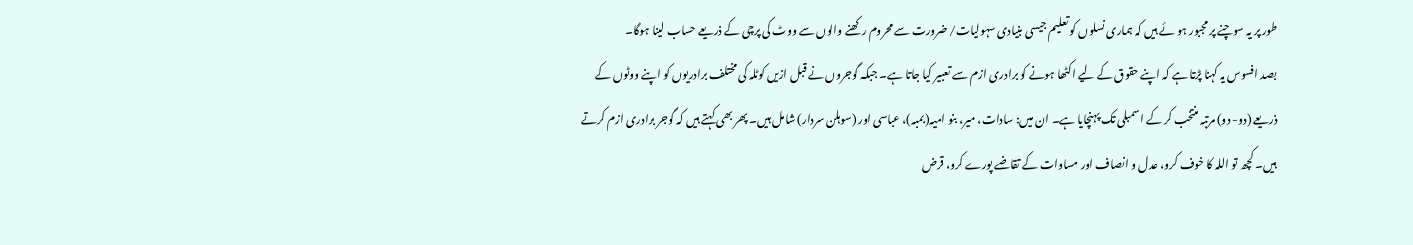طور پر یہ سوچنے پر مجبور ہو ئے ہیں کہ ہماری نسلوں کو تعلیم جیسی بنیادی سہولیات/ ضرورت سے محروم رکھنے والوں سے ووٹ کی پرچی کے ذریعے حساب لینا ہوگا۔
بصد افسوس یہ کہنا پڑتا ہے کہ اپنے حقوق کے لیے اکٹھا ہونے کو برادری ازم سے تعبیر کیا جاتا ہے۔ جبکہ گوجروں نے قبل ازیں کوٹلہ کی مختلف برادریوں کو اپنے ووٹوں کے ذریعے (دو- دو) مرتبہ منتخب کر کے اسمبلی تک پہنچایا ہے۔ ان میں: سادات، میر، بنو امیہ(بمبہ)، عباسی اور (سوہلن سردار) شامل ہیں۔ پھر بھی کہتے ہیں کہ گوجر برادری ازم کرتے ہیں۔ کچھ تو اللہ کا خوف کرو، عدل و انصاف اور مساوات کے تقاضے پورے کرو، قرض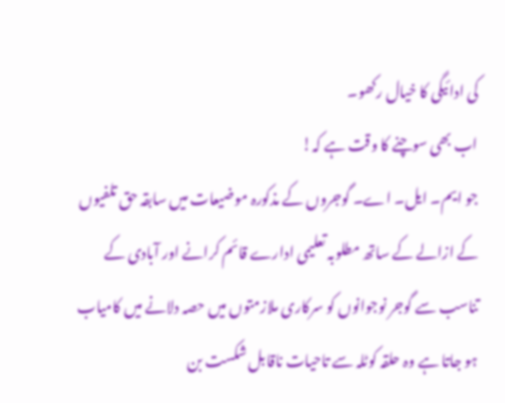کی ادائیگی کا خیال رکھو۔
اب بھی سوچنے کا وقت ہے کہ!
جو ایم۔ ایل۔ اے۔ گوجروں کے مذکورہ موضیعات میں سابقہ حق تلفیوں کے ازالے کے ساتھ مطلوبہ تعلیمی ادارے قائم کرانے اور آبادی کے تناسب سے گوجر نوجوانوں کو سرکاری ملازمتوں میں حصہ دلانے میں کامیاب ہو جاتا ہے وہ حلقہ کوٹلہ سے تاحیات ناقابل شکست بن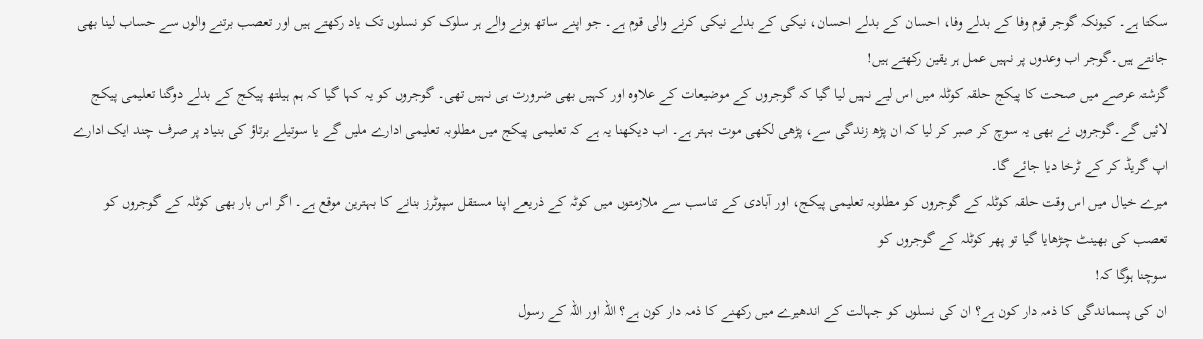سکتا ہے۔ کیونکہ گوجر قوم وفا کے بدلے وفا، احسان کے بدلے احسان، نیکی کے بدلے نیکی کرنے والی قوم ہے۔ جو اپنے ساتھ ہونے والے ہر سلوک کو نسلوں تک یاد رکھتے ہیں اور تعصب برتنے والوں سے حساب لینا بھی جانتے ہیں۔گوجر اب وعدوں پر نہیں عمل ہر یقین رکھتے ہیں!
گزشتہ عرصے میں صحت کا پیکج حلقہ کوٹلہ میں اس لیے نہیں لیا گیا کہ گوجروں کے موضیعات کے علاوہ اور کہیں بھی ضرورت ہی نہیں تھی۔ گوجروں کو یہ کہا گیا کہ ہم ہیلتھ پیکج کے بدلے دوگنا تعلیمی پیکج لائیں گے۔گوجروں نے بھی یہ سوچ کر صبر کر لیا کہ ان پڑھ زندگی سے، پڑھی لکھی موت بہتر ہے۔ اب دیکھنا یہ ہے کہ تعلیمی پیکج میں مطلوبہ تعلیمی ادارے ملیں گے یا سوتیلے برتاؤ کی بنیاد پر صرف چند ایک ادارے اپ گریڈ کر کے ٹرخا دیا جائے گا۔
میرے خیال میں اس وقت حلقہ کوٹلہ کے گوجروں کو مطلوبہ تعلیمی پیکج، اور آبادی کے تناسب سے ملازمتوں میں کوٹہ کے ذریعے اپنا مستقل سپوٹرز بنانے کا بہترین موقع ہے۔ اگر اس بار بھی کوٹلہ کے گوجروں کو تعصب کی بھینٹ چڑھایا گیا تو پھر کوٹلہ کے گوجروں کو
سوچنا ہوگا کہ!
ان کی پسماندگی کا ذمہ دار کون ہے؟ ان کی نسلوں کو جہالت کے اندھیرے میں رکھنے کا ذمہ دار کون ہے؟ اللہ اور اللہ کے رسول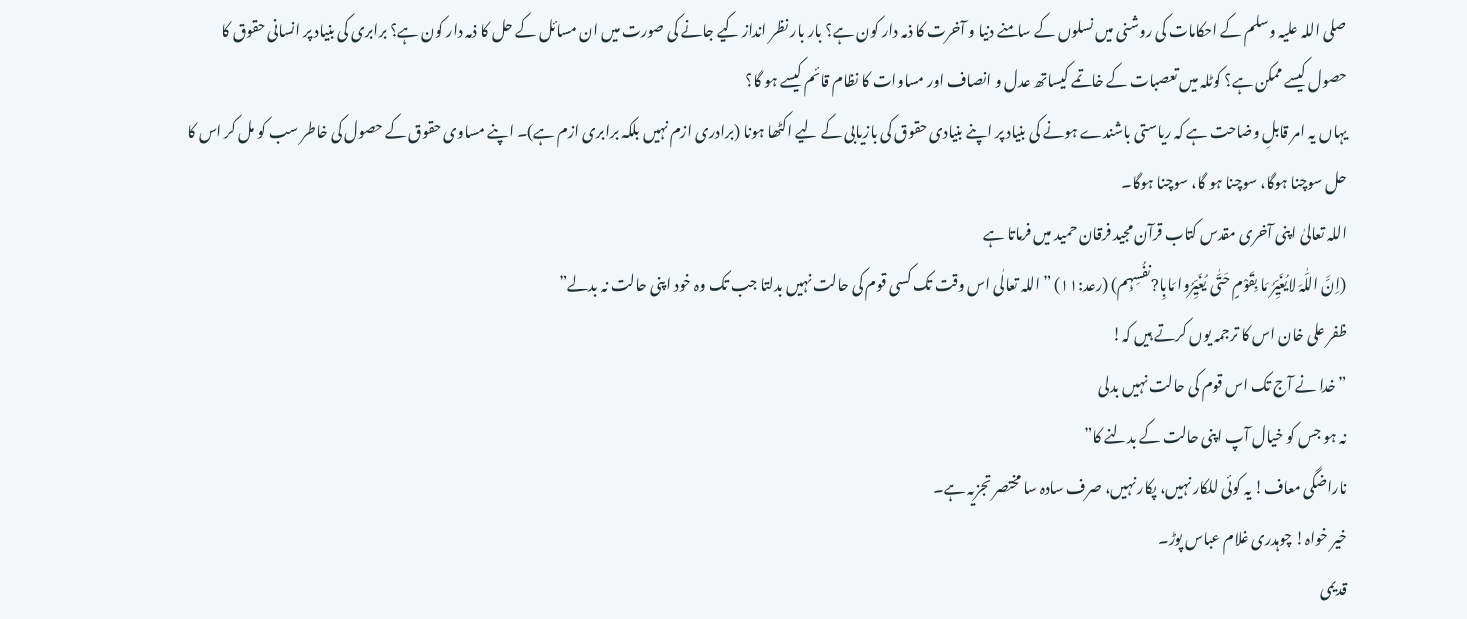صلی اللہ علیہ وسلم کے احکامات کی روشنی میں نسلوں کے سامنے دنیا و آخرت کا ذمہ دار کون ہے؟ بار بار نظر انداز کیے جانے کی صورت میں ان مسائل کے حل کا ذمہ دار کون ہے؟ برابری کی بنیاد پر انسانی حقوق کا حصول کیسے ممکن ہے؟ کوٹلہ میں تعصبات کے خاتمے کیساتھ عدل و انصاف اور مساوات کا نظام قائم کیسے ہو گا؟
یہاں یہ امر قابلِ وضاحت ہے کہ ریاستی باشندے ہونے کی بنیاد پر اپنے بنیادی حقوق کی بازیابی کے لیے اکٹھا ہونا (برادری ازم نہیں بلکہ برابری ازم ہے)۔ اپنے مساوی حقوق کے حصول کی خاطر سب کو مل کر اس کا حل سوچنا ہوگا، سوچنا ہو گا، سوچنا ہوگا۔
اللہ تعالیٰ اپنی آخری مقدس کتاب قرآن مجید فرقان حمید میں فرماتا ہے
(اِنَّ اللّٰہَ لایُغَیِّرُ مَا بِقَوْمٍ حَتّٰی یُغَیِّرُوا مَابِا?نفُسِہِم) (رعد:۱۱) ”اللہ تعالٰی اس وقت تک کسی قوم کی حالت نہیں بدلتا جب تک وہ خود اپنی حالت نہ بدلے”
ظفر علی خان اس کا ترجمہ یوں کرتے ہیں کہ!
”خدا نے آج تک اس قوم کی حالت نہیں بدلی
نہ ہو جس کو خیال آپ اپنی حالت کے بدلنے کا”
ناراضگی معاف! یہ کوئی للکار نہیں، پکار نہیں، صرف سادہ سا مختصر تجزیہ ہے۔
خیر خواہ! چوہدری غلام عباس پوڑ۔
قدیمی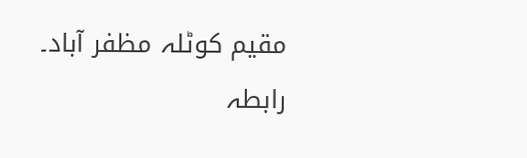مقیم کوٹلہ مظفر آباد۔
رابطہ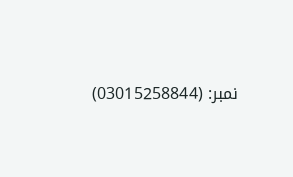نمبر: (03015258844)